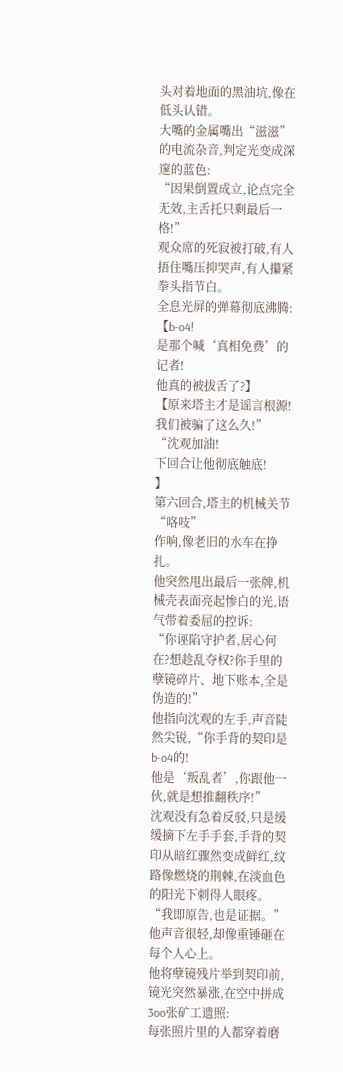头对着地面的黑油坑,像在低头认错。
大嘴的金属嘴出“滋滋”
的电流杂音,判定光变成深邃的蓝色:
“因果倒置成立,论点完全无效,主舌托只剩最后一格!”
观众席的死寂被打破,有人捂住嘴压抑哭声,有人攥紧拳头指节白。
全息光屏的弹幕彻底沸腾:
【b-o4!
是那个喊‘真相免费’的记者!
他真的被拔舌了?】
【原来塔主才是谣言根源!
我们被骗了这么久!”
“沈观加油!
下回合让他彻底触底!
】
第六回合,塔主的机械关节“咯吱”
作响,像老旧的水车在挣扎。
他突然甩出最后一张牌,机械壳表面亮起惨白的光,语气带着委屈的控诉:
“你诬陷守护者,居心何在?想趁乱夺权?你手里的孽镜碎片、地下账本,全是伪造的!”
他指向沈观的左手,声音陡然尖锐,“你手背的契印是b-o4的!
他是‘叛乱者’,你跟他一伙,就是想推翻秩序!”
沈观没有急着反驳,只是缓缓摘下左手手套,手背的契印从暗红骤然变成鲜红,纹路像燃烧的荆棘,在淡血色的阳光下刺得人眼疼。
“我即原告,也是证据。”
他声音很轻,却像重锤砸在每个人心上。
他将孽镜残片举到契印前,镜光突然暴涨,在空中拼成3oo张矿工遗照:
每张照片里的人都穿着磨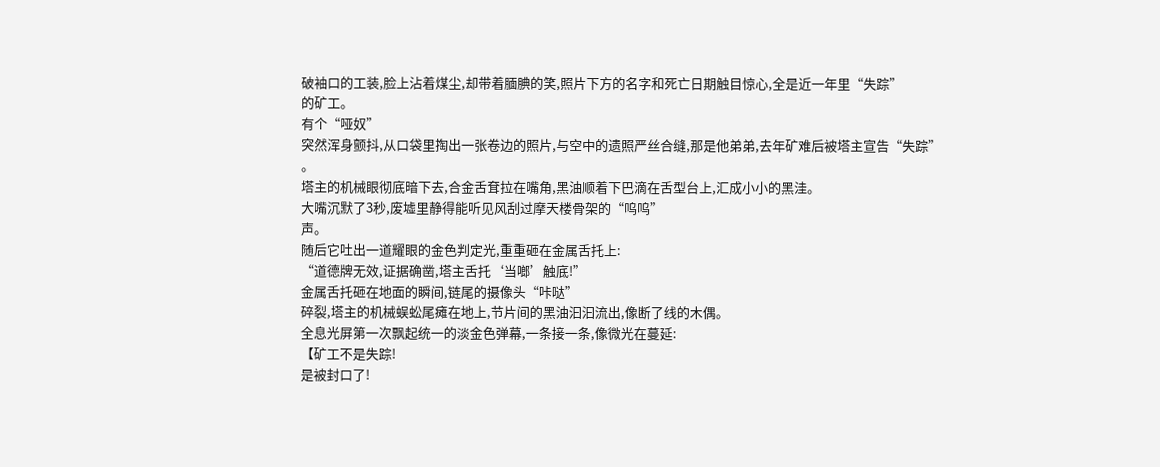破袖口的工装,脸上沾着煤尘,却带着腼腆的笑,照片下方的名字和死亡日期触目惊心,全是近一年里“失踪”
的矿工。
有个“哑奴”
突然浑身颤抖,从口袋里掏出一张卷边的照片,与空中的遗照严丝合缝,那是他弟弟,去年矿难后被塔主宣告“失踪”
。
塔主的机械眼彻底暗下去,合金舌耷拉在嘴角,黑油顺着下巴滴在舌型台上,汇成小小的黑洼。
大嘴沉默了3秒,废墟里静得能听见风刮过摩天楼骨架的“呜呜”
声。
随后它吐出一道耀眼的金色判定光,重重砸在金属舌托上:
“道德牌无效,证据确凿,塔主舌托‘当啷’触底!”
金属舌托砸在地面的瞬间,链尾的摄像头“咔哒”
碎裂,塔主的机械蜈蚣尾瘫在地上,节片间的黑油汩汩流出,像断了线的木偶。
全息光屏第一次飘起统一的淡金色弹幕,一条接一条,像微光在蔓延:
【矿工不是失踪!
是被封口了!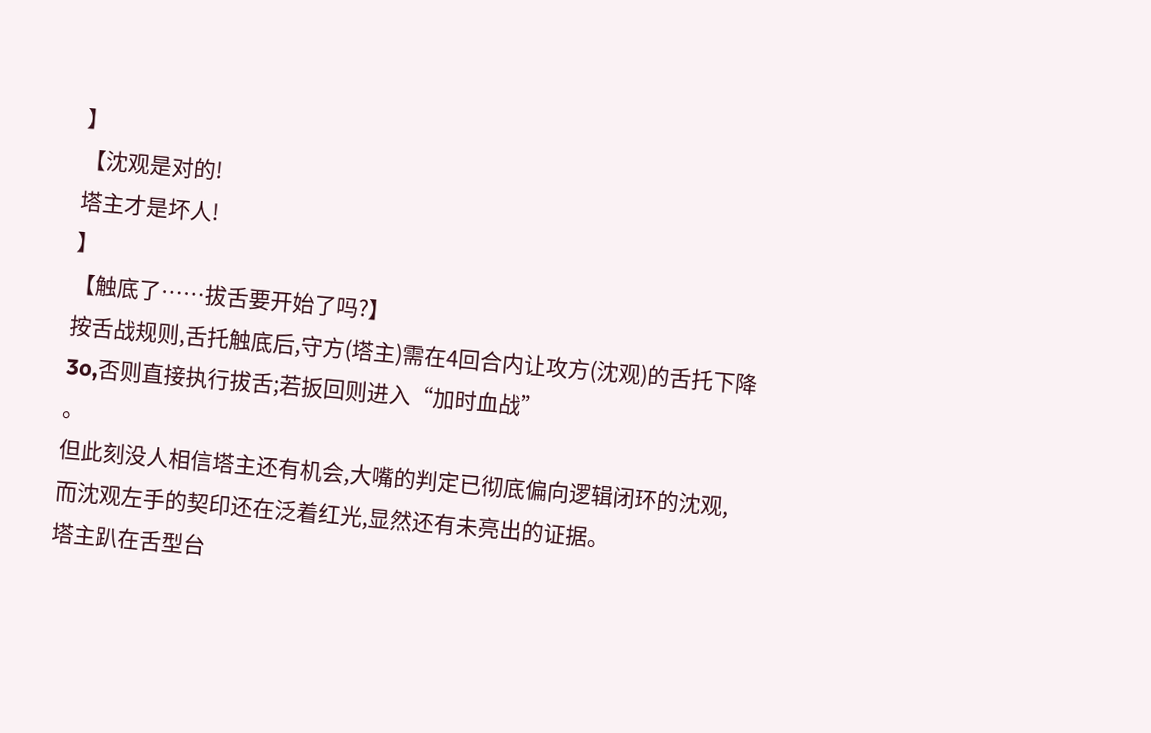】
【沈观是对的!
塔主才是坏人!
】
【触底了……拔舌要开始了吗?】
按舌战规则,舌托触底后,守方(塔主)需在4回合内让攻方(沈观)的舌托下降3o,否则直接执行拔舌;若扳回则进入“加时血战”
。
但此刻没人相信塔主还有机会,大嘴的判定已彻底偏向逻辑闭环的沈观,而沈观左手的契印还在泛着红光,显然还有未亮出的证据。
塔主趴在舌型台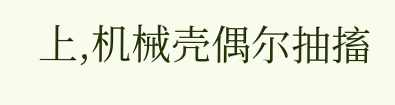上,机械壳偶尔抽搐